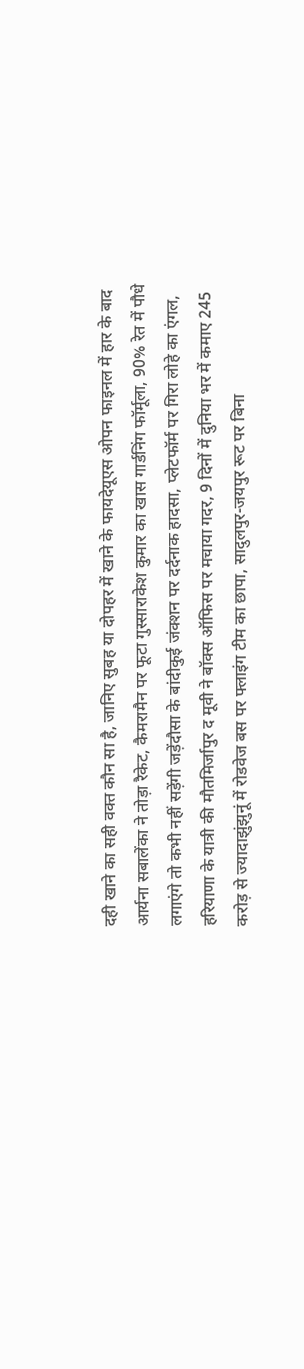दही खाने का सही वक्त कौन सा है, जानिए सुबह या दोपहर में खाने के फायदेयूएस ओपन फाइनल में हार के बाद आर्यना सबालेंका ने तोड़ा रैकेट, कैमरामैन पर फूटा गुस्साराकेश कुमार का खास गार्डनिंग फॉर्मूला, 90% रेत में पौधे लगाएंगे तो कभी नहीं सड़ेंगी जड़ेंदौसा के बांदीकुई जंक्शन पर दर्दनाक हादसा, प्लेटफॉर्म पर गिरा लोहे का एंगल, हरियाणा के यात्री की मौतमिर्जापुर द मूवी ने बॉक्स ऑफिस पर मचाया गदर, 9 दिनों में दुनिया भर में कमाए 245 करोड़ से ज्यादाझुंझुनूं में रोडवेज बस पर फ्लाइंग टीम का छापा, सादुलपुर-जयपुर रूट पर बिना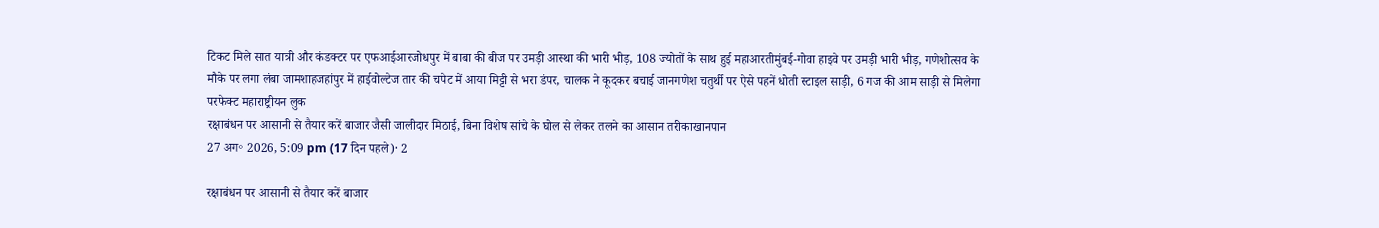टिकट मिले सात यात्री और कंडक्टर पर एफआईआरजोधपुर में बाबा की बीज पर उमड़ी आस्था की भारी भीड़, 108 ज्योतों के साथ हुई महाआरतीमुंबई-गोवा हाइवे पर उमड़ी भारी भीड़, गणेशोत्सव के मौके पर लगा लंबा जामशाहजहांपुर में हाईवोल्टेज तार की चपेट में आया मिट्टी से भरा डंपर, चालक ने कूदकर बचाई जानगणेश चतुर्थी पर ऐसे पहनें धोती स्टाइल साड़ी, 6 गज की आम साड़ी से मिलेगा परफेक्ट महाराष्ट्रीयन लुक
रक्षाबंधन पर आसानी से तैयार करें बाजार जैसी जालीदार मिठाई, बिना विशेष सांचे के घोल से लेकर तलने का आसान तरीकाखानपान
27 अग॰ 2026, 5:09 pm (17 दिन पहले)· 2

रक्षाबंधन पर आसानी से तैयार करें बाजार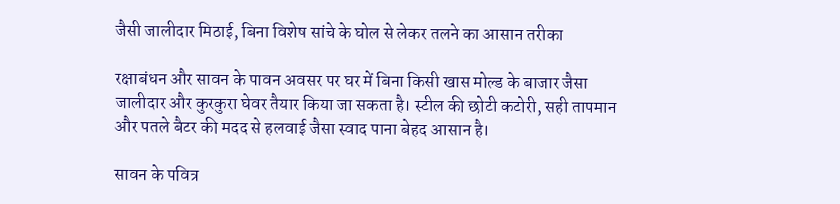जैसी जालीदार मिठाई, बिना विशेष सांचे के घोल से लेकर तलने का आसान तरीका

रक्षाबंधन और सावन के पावन अवसर पर घर में बिना किसी खास मोल्ड के बाजार जैसा जालीदार और कुरकुरा घेवर तैयार किया जा सकता है। स्टील की छोटी कटोरी, सही तापमान और पतले बैटर की मदद से हलवाई जैसा स्वाद पाना बेहद आसान है।

सावन के पवित्र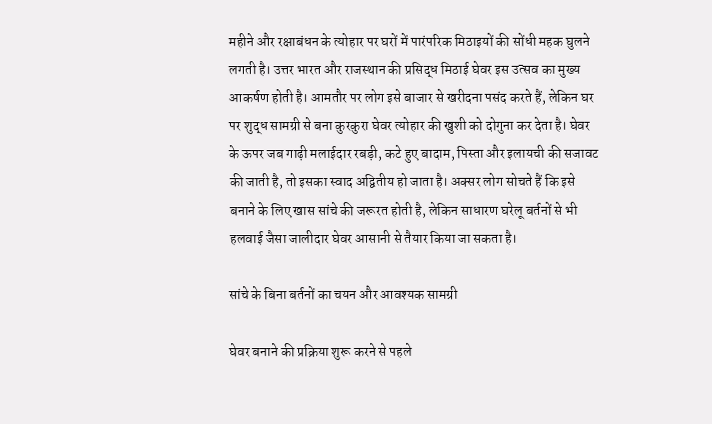महीने और रक्षाबंधन के त्योहार पर घरों में पारंपरिक मिठाइयों की सोंधी महक घुलने लगती है। उत्तर भारत और राजस्थान की प्रसिद्ध मिठाई घेवर इस उत्सव का मुख्य आकर्षण होती है। आमतौर पर लोग इसे बाजार से खरीदना पसंद करते हैं, लेकिन घर पर शुद्ध सामग्री से बना कुरकुरा घेवर त्योहार की खुशी को दोगुना कर देता है। घेवर के ऊपर जब गाढ़ी मलाईदार रबड़ी, कटे हुए बादाम, पिस्ता और इलायची की सजावट की जाती है, तो इसका स्वाद अद्वितीय हो जाता है। अक्सर लोग सोचते हैं कि इसे बनाने के लिए खास सांचे की जरूरत होती है, लेकिन साधारण घरेलू बर्तनों से भी हलवाई जैसा जालीदार घेवर आसानी से तैयार किया जा सकता है।

सांचे के बिना बर्तनों का चयन और आवश्यक सामग्री

घेवर बनाने की प्रक्रिया शुरू करने से पहले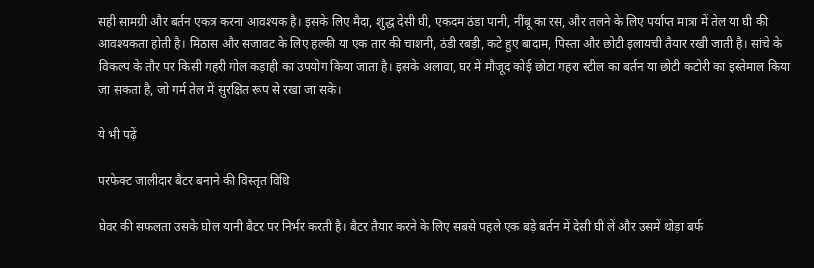सही सामग्री और बर्तन एकत्र करना आवश्यक है। इसके लिए मैदा, शुद्ध देसी घी, एकदम ठंडा पानी, नींबू का रस, और तलने के लिए पर्याप्त मात्रा में तेल या घी की आवश्यकता होती है। मिठास और सजावट के लिए हल्की या एक तार की चाशनी, ठंडी रबड़ी, कटे हुए बादाम, पिस्ता और छोटी इलायची तैयार रखी जाती है। सांचे के विकल्प के तौर पर किसी गहरी गोल कड़ाही का उपयोग किया जाता है। इसके अलावा, घर में मौजूद कोई छोटा गहरा स्टील का बर्तन या छोटी कटोरी का इस्तेमाल किया जा सकता है, जो गर्म तेल में सुरक्षित रूप से रखा जा सके।

ये भी पढ़ें

परफेक्ट जालीदार बैटर बनाने की विस्तृत विधि

घेवर की सफलता उसके घोल यानी बैटर पर निर्भर करती है। बैटर तैयार करने के लिए सबसे पहले एक बड़े बर्तन में देसी घी लें और उसमें थोड़ा बर्फ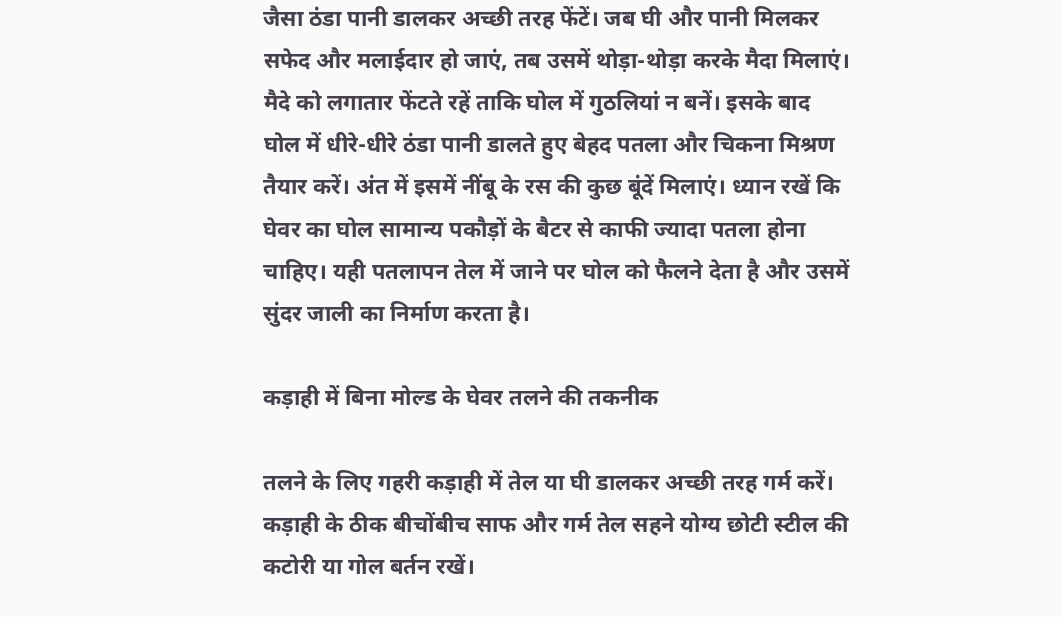जैसा ठंडा पानी डालकर अच्छी तरह फेंटें। जब घी और पानी मिलकर सफेद और मलाईदार हो जाएं, तब उसमें थोड़ा-थोड़ा करके मैदा मिलाएं। मैदे को लगातार फेंटते रहें ताकि घोल में गुठलियां न बनें। इसके बाद घोल में धीरे-धीरे ठंडा पानी डालते हुए बेहद पतला और चिकना मिश्रण तैयार करें। अंत में इसमें नींबू के रस की कुछ बूंदें मिलाएं। ध्यान रखें कि घेवर का घोल सामान्य पकौड़ों के बैटर से काफी ज्यादा पतला होना चाहिए। यही पतलापन तेल में जाने पर घोल को फैलने देता है और उसमें सुंदर जाली का निर्माण करता है।

कड़ाही में बिना मोल्ड के घेवर तलने की तकनीक

तलने के लिए गहरी कड़ाही में तेल या घी डालकर अच्छी तरह गर्म करें। कड़ाही के ठीक बीचोंबीच साफ और गर्म तेल सहने योग्य छोटी स्टील की कटोरी या गोल बर्तन रखें।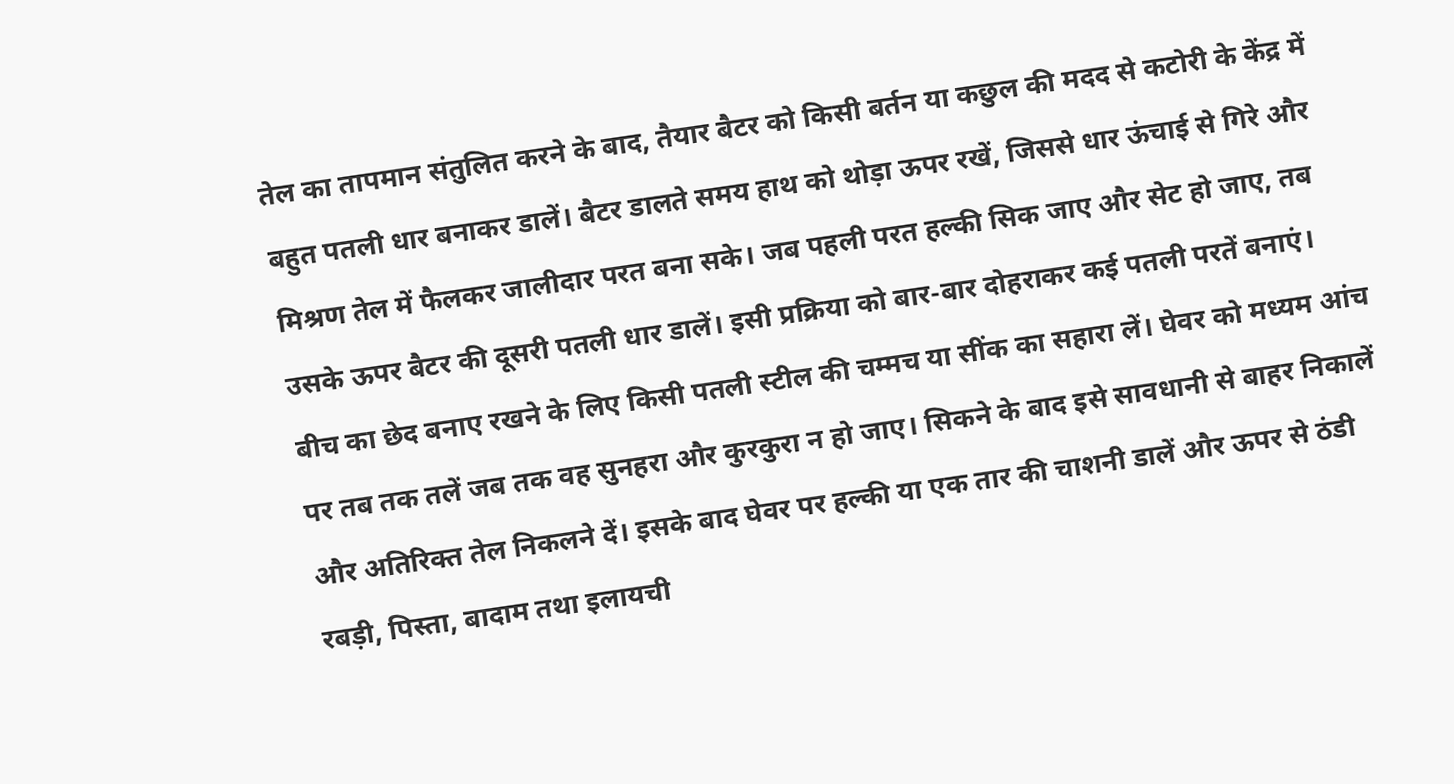तेल का तापमान संतुलित करने के बाद, तैयार बैटर को किसी बर्तन या कछुल की मदद से कटोरी के केंद्र में बहुत पतली धार बनाकर डालें। बैटर डालते समय हाथ को थोड़ा ऊपर रखें, जिससे धार ऊंचाई से गिरे और मिश्रण तेल में फैलकर जालीदार परत बना सके। जब पहली परत हल्की सिक जाए और सेट हो जाए, तब उसके ऊपर बैटर की दूसरी पतली धार डालें। इसी प्रक्रिया को बार-बार दोहराकर कई पतली परतें बनाएं। बीच का छेद बनाए रखने के लिए किसी पतली स्टील की चम्मच या सींक का सहारा लें। घेवर को मध्यम आंच पर तब तक तलें जब तक वह सुनहरा और कुरकुरा न हो जाए। सिकने के बाद इसे सावधानी से बाहर निकालें और अतिरिक्त तेल निकलने दें। इसके बाद घेवर पर हल्की या एक तार की चाशनी डालें और ऊपर से ठंडी रबड़ी, पिस्ता, बादाम तथा इलायची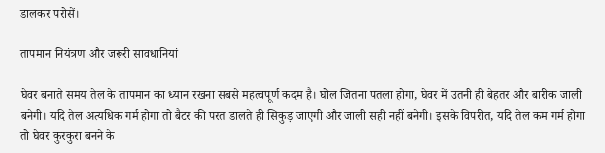डालकर परोसें।

तापमान नियंत्रण और जरूरी सावधानियां

घेवर बनाते समय तेल के तापमान का ध्यान रखना सबसे महत्वपूर्ण कदम है। घोल जितना पतला होगा, घेवर में उतनी ही बेहतर और बारीक जाली बनेगी। यदि तेल अत्यधिक गर्म होगा तो बैटर की परत डालते ही सिकुड़ जाएगी और जाली सही नहीं बनेगी। इसके विपरीत, यदि तेल कम गर्म होगा तो घेवर कुरकुरा बनने के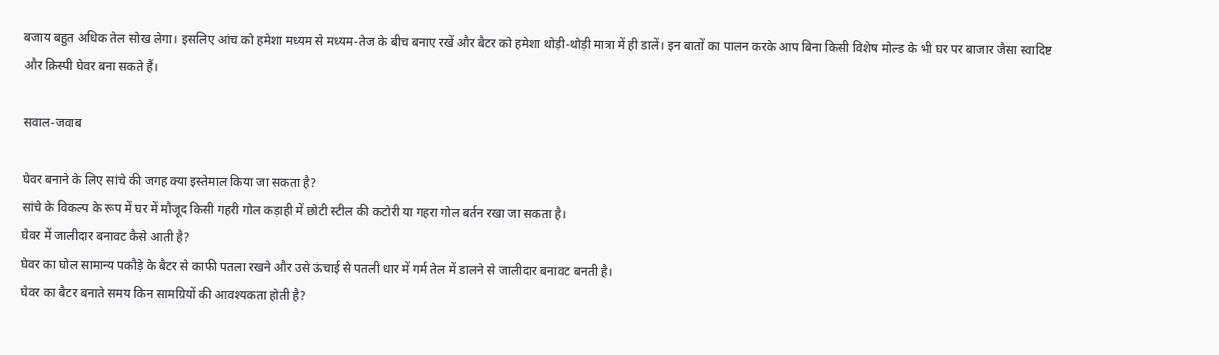बजाय बहुत अधिक तेल सोख लेगा। इसलिए आंच को हमेशा मध्यम से मध्यम-तेज के बीच बनाए रखें और बैटर को हमेशा थोड़ी-थोड़ी मात्रा में ही डालें। इन बातों का पालन करके आप बिना किसी विशेष मोल्ड के भी घर पर बाजार जैसा स्वादिष्ट और क्रिस्पी घेवर बना सकते हैं।

सवाल-जवाब

घेवर बनाने के लिए सांचे की जगह क्या इस्तेमाल किया जा सकता है?
सांचे के विकल्प के रूप में घर में मौजूद किसी गहरी गोल कड़ाही में छोटी स्टील की कटोरी या गहरा गोल बर्तन रखा जा सकता है।
घेवर में जालीदार बनावट कैसे आती है?
घेवर का घोल सामान्य पकौड़े के बैटर से काफी पतला रखने और उसे ऊंचाई से पतली धार में गर्म तेल में डालने से जालीदार बनावट बनती है।
घेवर का बैटर बनाते समय किन सामग्रियों की आवश्यकता होती है?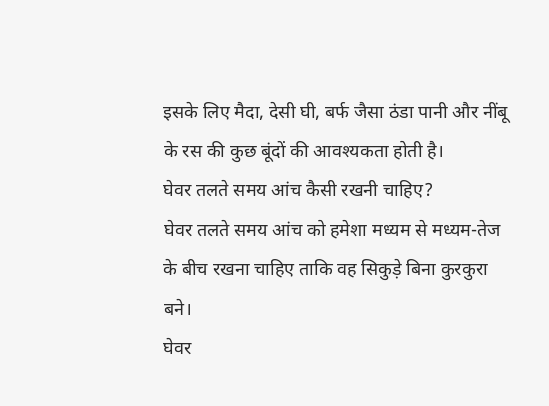इसके लिए मैदा, देसी घी, बर्फ जैसा ठंडा पानी और नींबू के रस की कुछ बूंदों की आवश्यकता होती है।
घेवर तलते समय आंच कैसी रखनी चाहिए?
घेवर तलते समय आंच को हमेशा मध्यम से मध्यम-तेज के बीच रखना चाहिए ताकि वह सिकुड़े बिना कुरकुरा बने।
घेवर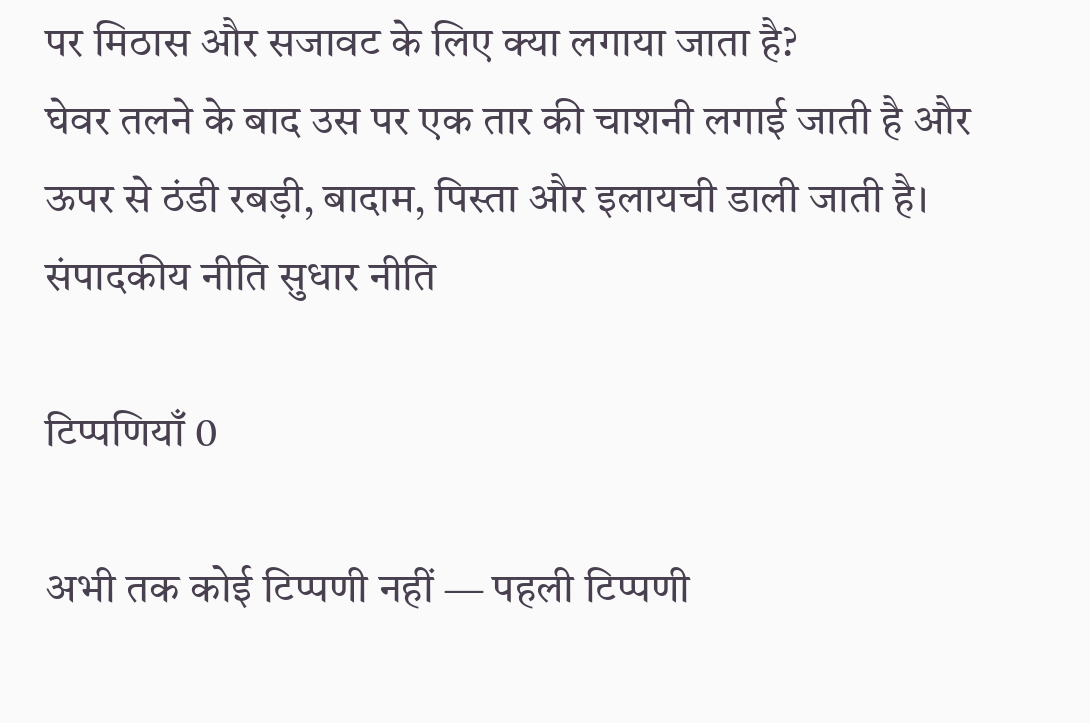पर मिठास और सजावट के लिए क्या लगाया जाता है?
घेवर तलने के बाद उस पर एक तार की चाशनी लगाई जाती है और ऊपर से ठंडी रबड़ी, बादाम, पिस्ता और इलायची डाली जाती है।
संपादकीय नीति सुधार नीति

टिप्पणियाँ 0

अभी तक कोई टिप्पणी नहीं — पहली टिप्पणी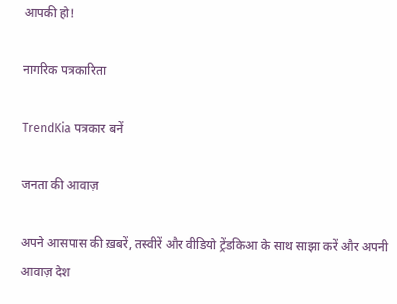आपकी हो!

नागरिक पत्रकारिता

TrendKia पत्रकार बनें

जनता की आवाज़

अपने आसपास की ख़बरें, तस्वीरें और वीडियो ट्रेंडकिआ के साथ साझा करें और अपनी आवाज़ देश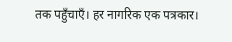तक पहुँचाएँ। हर नागरिक एक पत्रकार।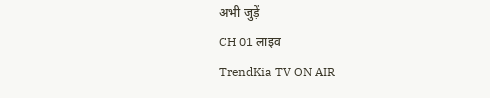अभी जुड़ें
CH 01 लाइव
TrendKia TV ON AIR